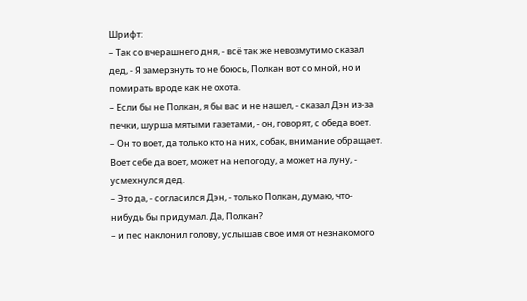Шрифт:
– Так со вчерашнего дня, - всё так же невозмутимо сказал дед, - Я замерзнуть то не боюсь, Полкан вот со мной, но и помирать вроде как не охота.
– Если бы не Полкан, я бы вас и не нашел, - сказал Дэн из-за печки, шурша мятыми газетами, - он, говорят, с обеда воет.
– Он то воет, да только кто на них, собак, внимание обращает. Воет себе да воет, может на непогоду, а может на луну, - усмехнулся дед.
– Это да, - согласился Дэн, - только Полкан, думаю, что-нибудь бы придумал. Да, Полкан?
– и пес наклонил голову, услышав свое имя от незнакомого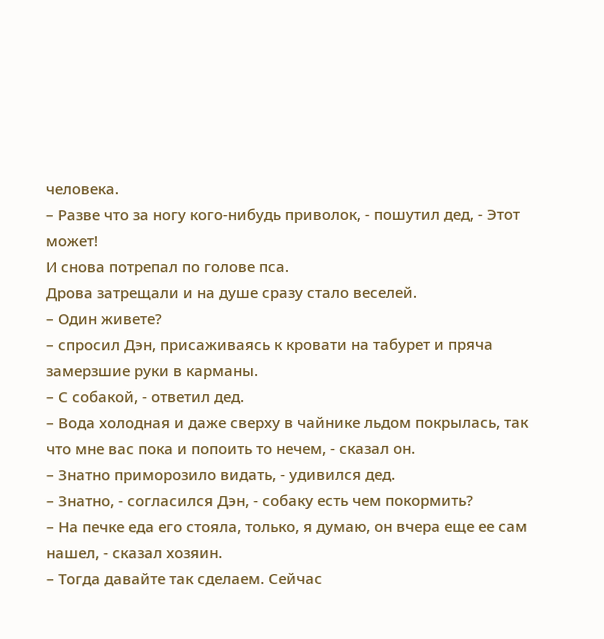человека.
– Разве что за ногу кого-нибудь приволок, - пошутил дед, - Этот может!
И снова потрепал по голове пса.
Дрова затрещали и на душе сразу стало веселей.
– Один живете?
– спросил Дэн, присаживаясь к кровати на табурет и пряча замерзшие руки в карманы.
– С собакой, - ответил дед.
– Вода холодная и даже сверху в чайнике льдом покрылась, так что мне вас пока и попоить то нечем, - сказал он.
– Знатно приморозило видать, - удивился дед.
– Знатно, - согласился Дэн, - собаку есть чем покормить?
– На печке еда его стояла, только, я думаю, он вчера еще ее сам нашел, - сказал хозяин.
– Тогда давайте так сделаем. Сейчас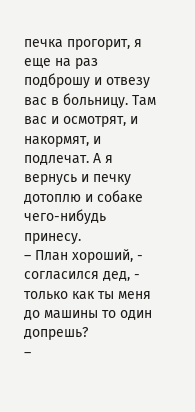печка прогорит, я еще на раз подброшу и отвезу вас в больницу. Там вас и осмотрят, и накормят, и подлечат. А я вернусь и печку дотоплю и собаке чего-нибудь принесу.
– План хороший, - согласился дед, - только как ты меня до машины то один допрешь?
–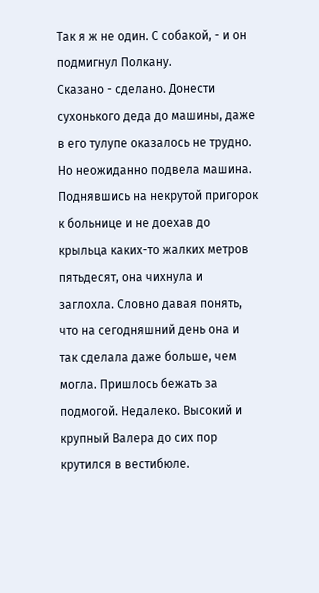Так я ж не один. С собакой, - и он подмигнул Полкану.
Сказано - сделано. Донести сухонького деда до машины, даже в его тулупе оказалось не трудно. Но неожиданно подвела машина. Поднявшись на некрутой пригорок к больнице и не доехав до крыльца каких-то жалких метров пятьдесят, она чихнула и заглохла. Словно давая понять, что на сегодняшний день она и так сделала даже больше, чем могла. Пришлось бежать за подмогой. Недалеко. Высокий и крупный Валера до сих пор крутился в вестибюле.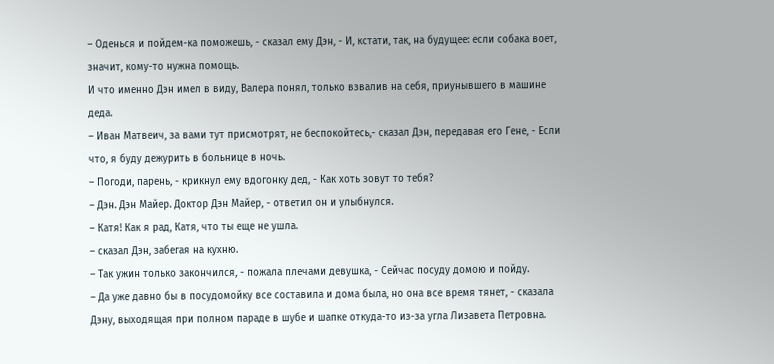– Оденься и пойдем-ка поможешь, - сказал ему Дэн, - И, кстати, так, на будущее: если собака воет, значит, кому-то нужна помощь.
И что именно Дэн имел в виду, Валера понял, только взвалив на себя, приунывшего в машине деда.
– Иван Матвеич, за вами тут присмотрят, не беспокойтесь,- сказал Дэн, передавая его Гене, - Если что, я буду дежурить в больнице в ночь.
– Погоди, парень, - крикнул ему вдогонку дед, - Как хоть зовут то тебя?
– Дэн. Дэн Майер. Доктор Дэн Майер, - ответил он и улыбнулся.
– Катя! Как я рад, Катя, что ты еще не ушла.
– сказал Дэн, забегая на кухню.
– Так ужин только закончился, - пожала плечами девушка, - Сейчас посуду домою и пойду.
– Да уже давно бы в посудомойку все составила и дома была, но она все время тянет, - сказала Дэну, выходящая при полном параде в шубе и шапке откуда-то из-за угла Лизавета Петровна.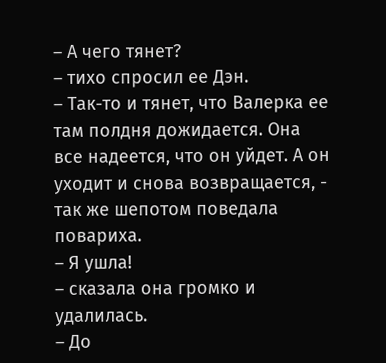– А чего тянет?
– тихо спросил ее Дэн.
– Так-то и тянет, что Валерка ее там полдня дожидается. Она все надеется, что он уйдет. А он уходит и снова возвращается, - так же шепотом поведала повариха.
– Я ушла!
– сказала она громко и удалилась.
– До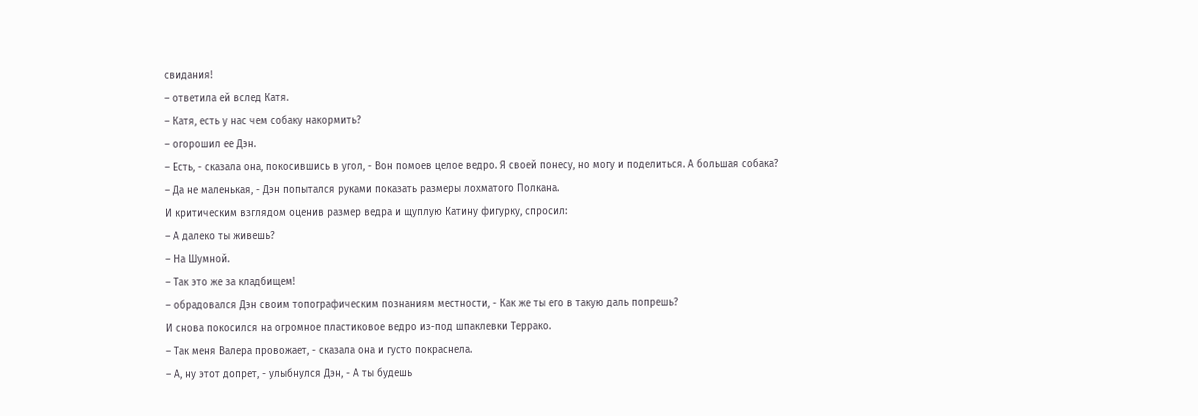свидания!
– ответила ей вслед Катя.
– Катя, есть у нас чем собаку накормить?
– огорошил ее Дэн.
– Есть, - сказала она, покосившись в угол, - Вон помоев целое ведро. Я своей понесу, но могу и поделиться. А большая собака?
– Да не маленькая, - Дэн попытался руками показать размеры лохматого Полкана.
И критическим взглядом оценив размер ведра и щуплую Катину фигурку, спросил:
– А далеко ты живешь?
– На Шумной.
– Так это же за кладбищем!
– обрадовался Дэн своим топографическим познаниям местности, - Как же ты его в такую даль попрешь?
И снова покосился на огромное пластиковое ведро из-под шпаклевки Террако.
– Так меня Валера провожает, - сказала она и густо покраснела.
– А, ну этот допрет, - улыбнулся Дэн, - А ты будешь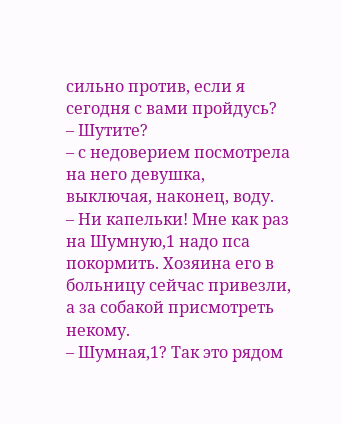сильно против, если я сегодня с вами пройдусь?
– Шутите?
– с недоверием посмотрела на него девушка, выключая, наконец, воду.
– Ни капельки! Мне как раз на Шумную,1 надо пса покормить. Хозяина его в больницу сейчас привезли, а за собакой присмотреть некому.
– Шумная,1? Так это рядом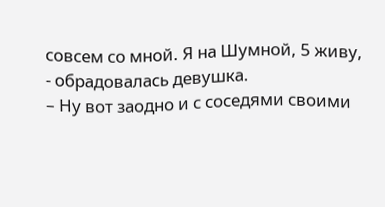совсем со мной. Я на Шумной, 5 живу, - обрадовалась девушка.
– Ну вот заодно и с соседями своими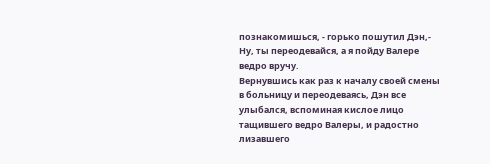познакомишься, - горько пошутил Дэн,- Ну, ты переодевайся, а я пойду Валере ведро вручу.
Вернувшись как раз к началу своей смены в больницу и переодеваясь, Дэн все улыбался, вспоминая кислое лицо тащившего ведро Валеры, и радостно лизавшего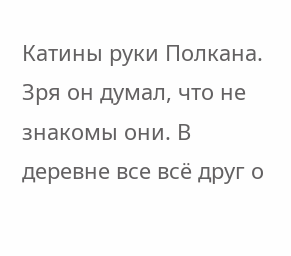Катины руки Полкана. Зря он думал, что не знакомы они. В деревне все всё друг о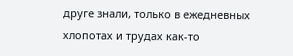друге знали, только в ежедневных хлопотах и трудах как-то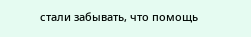стали забывать, что помощь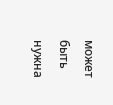может быть нужна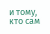и тому, кто сам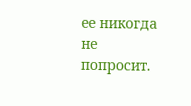ее никогда не попросит.